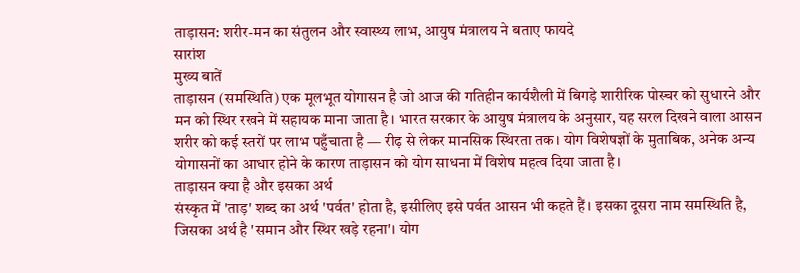ताड़ासन: शरीर-मन का संतुलन और स्वास्थ्य लाभ, आयुष मंत्रालय ने बताए फायदे
सारांश
मुख्य बातें
ताड़ासन (समस्थिति) एक मूलभूत योगासन है जो आज की गतिहीन कार्यशैली में बिगड़े शारीरिक पोस्चर को सुधारने और मन को स्थिर रखने में सहायक माना जाता है। भारत सरकार के आयुष मंत्रालय के अनुसार, यह सरल दिखने वाला आसन शरीर को कई स्तरों पर लाभ पहुँचाता है — रीढ़ से लेकर मानसिक स्थिरता तक। योग विशेषज्ञों के मुताबिक, अनेक अन्य योगासनों का आधार होने के कारण ताड़ासन को योग साधना में विशेष महत्व दिया जाता है।
ताड़ासन क्या है और इसका अर्थ
संस्कृत में 'ताड़' शब्द का अर्थ 'पर्वत' होता है, इसीलिए इसे पर्वत आसन भी कहते हैं। इसका दूसरा नाम समस्थिति है, जिसका अर्थ है 'समान और स्थिर खड़े रहना'। योग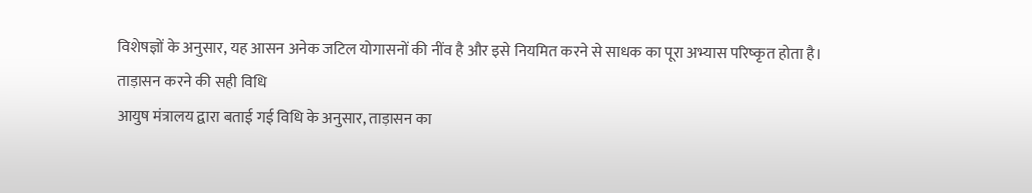विशेषज्ञों के अनुसार, यह आसन अनेक जटिल योगासनों की नींव है और इसे नियमित करने से साधक का पूरा अभ्यास परिष्कृत होता है।
ताड़ासन करने की सही विधि
आयुष मंत्रालय द्वारा बताई गई विधि के अनुसार, ताड़ासन का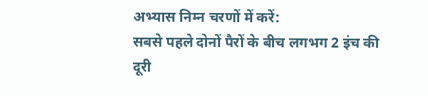अभ्यास निम्न चरणों में करें:
सबसे पहले दोनों पैरों के बीच लगभग 2 इंच की दूरी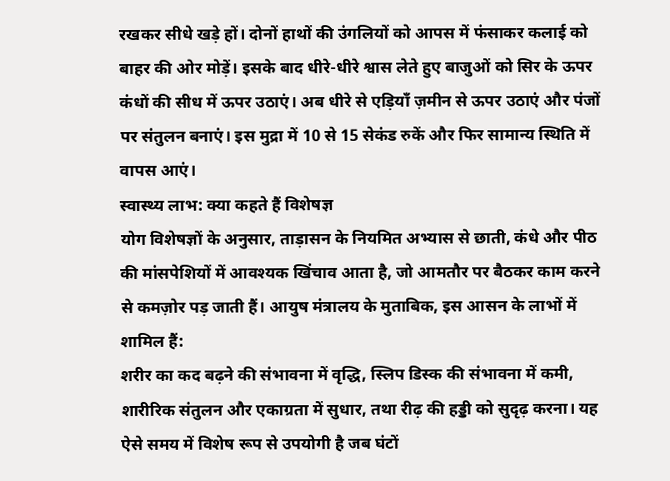रखकर सीधे खड़े हों। दोनों हाथों की उंगलियों को आपस में फंसाकर कलाई को बाहर की ओर मोड़ें। इसके बाद धीरे-धीरे श्वास लेते हुए बाजुओं को सिर के ऊपर कंधों की सीध में ऊपर उठाएं। अब धीरे से एड़ियाँ ज़मीन से ऊपर उठाएं और पंजों पर संतुलन बनाएं। इस मुद्रा में 10 से 15 सेकंड रुकें और फिर सामान्य स्थिति में वापस आएं।
स्वास्थ्य लाभ: क्या कहते हैं विशेषज्ञ
योग विशेषज्ञों के अनुसार, ताड़ासन के नियमित अभ्यास से छाती, कंधे और पीठ की मांसपेशियों में आवश्यक खिंचाव आता है, जो आमतौर पर बैठकर काम करने से कमज़ोर पड़ जाती हैं। आयुष मंत्रालय के मुताबिक, इस आसन के लाभों में शामिल हैं:
शरीर का कद बढ़ने की संभावना में वृद्धि, स्लिप डिस्क की संभावना में कमी, शारीरिक संतुलन और एकाग्रता में सुधार, तथा रीढ़ की हड्डी को सुदृढ़ करना। यह ऐसे समय में विशेष रूप से उपयोगी है जब घंटों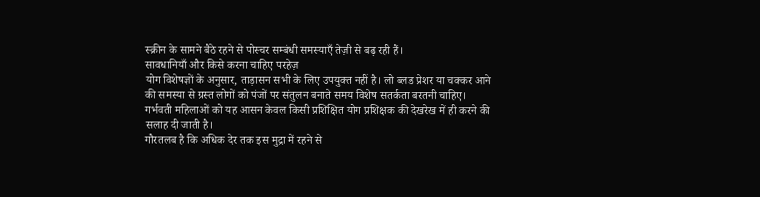स्क्रीन के सामने बैठे रहने से पोस्चर सम्बंधी समस्याएँ तेज़ी से बढ़ रही हैं।
सावधानियाँ और किसे करना चाहिए परहेज़
योग विशेषज्ञों के अनुसार, ताड़ासन सभी के लिए उपयुक्त नहीं है। लो ब्लड प्रेशर या चक्कर आने की समस्या से ग्रस्त लोगों को पंजों पर संतुलन बनाते समय विशेष सतर्कता बरतनी चाहिए। गर्भवती महिलाओं को यह आसन केवल किसी प्रशिक्षित योग प्रशिक्षक की देखरेख में ही करने की सलाह दी जाती है।
गौरतलब है कि अधिक देर तक इस मुद्रा में रहने से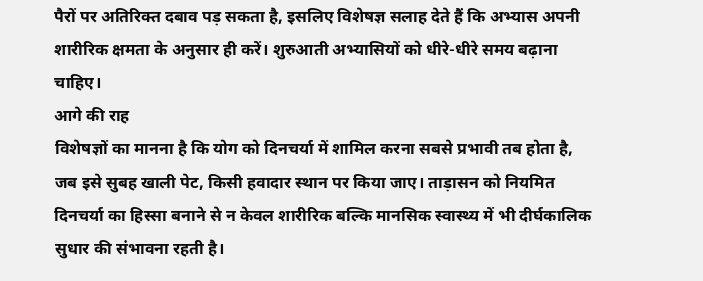पैरों पर अतिरिक्त दबाव पड़ सकता है, इसलिए विशेषज्ञ सलाह देते हैं कि अभ्यास अपनी शारीरिक क्षमता के अनुसार ही करें। शुरुआती अभ्यासियों को धीरे-धीरे समय बढ़ाना चाहिए।
आगे की राह
विशेषज्ञों का मानना है कि योग को दिनचर्या में शामिल करना सबसे प्रभावी तब होता है, जब इसे सुबह खाली पेट, किसी हवादार स्थान पर किया जाए। ताड़ासन को नियमित दिनचर्या का हिस्सा बनाने से न केवल शारीरिक बल्कि मानसिक स्वास्थ्य में भी दीर्घकालिक सुधार की संभावना रहती है।